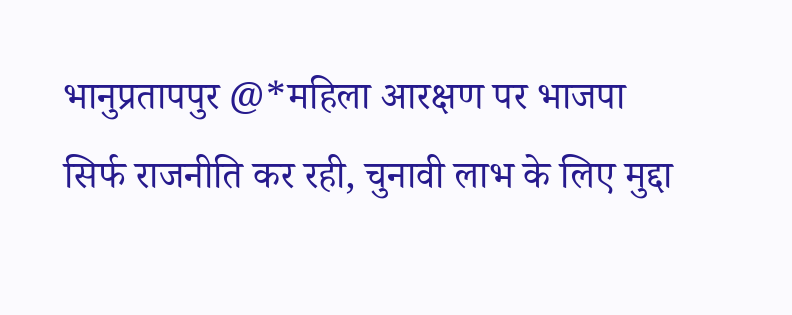भानुप्रतापपुर @*महिला आरक्षण पर भाजपा सिर्फ राजनीति कर रही, चुनावी लाभ के लिए मुद्दा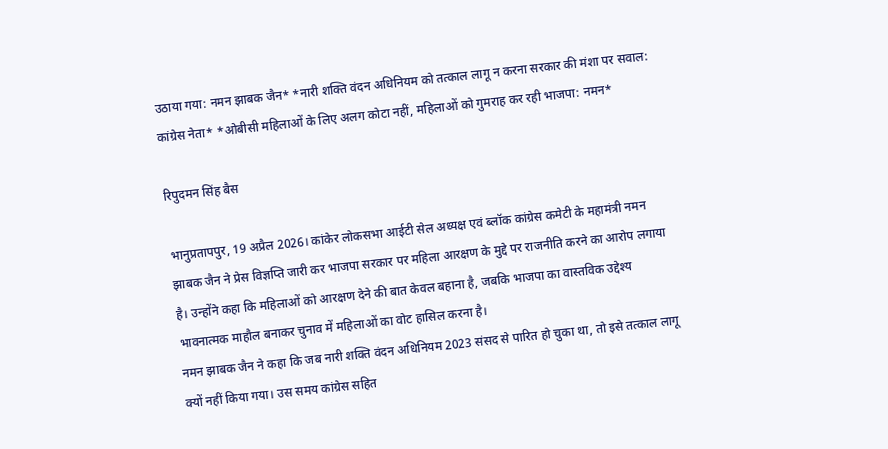उठाया गया: नमन झाबक जैन* *नारी शक्ति वंदन अधिनियम को तत्काल लागू न करना सरकार की मंशा पर सवाल: कांग्रेस नेता* *ओबीसी महिलाओं के लिए अलग कोटा नहीं, महिलाओं को गुमराह कर रही भाजपा: नमन*

रिपुदमन सिंह बैस

भानुप्रतापपुर, 19 अप्रैल 2026। कांकेर लोकसभा आईटी सेल अध्यक्ष एवं ब्लॉक कांग्रेस कमेटी के महामंत्री नमन झाबक जैन ने प्रेस विज्ञप्ति जारी कर भाजपा सरकार पर महिला आरक्षण के मुद्दे पर राजनीति करने का आरोप लगाया है। उन्होंने कहा कि महिलाओं को आरक्षण देने की बात केवल बहाना है, जबकि भाजपा का वास्तविक उद्देश्य भावनात्मक माहौल बनाकर चुनाव में महिलाओं का वोट हासिल करना है।
नमन झाबक जैन ने कहा कि जब नारी शक्ति वंदन अधिनियम 2023 संसद से पारित हो चुका था, तो इसे तत्काल लागू क्यों नहीं किया गया। उस समय कांग्रेस सहित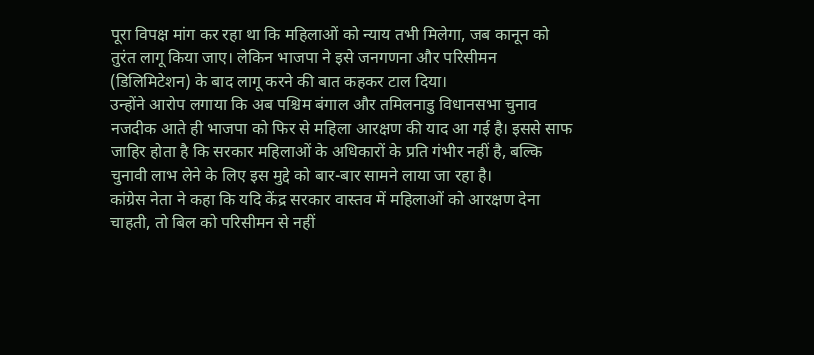पूरा विपक्ष मांग कर रहा था कि महिलाओं को न्याय तभी मिलेगा, जब कानून को तुरंत लागू किया जाए। लेकिन भाजपा ने इसे जनगणना और परिसीमन (डिलिमिटेशन) के बाद लागू करने की बात कहकर टाल दिया।
उन्होंने आरोप लगाया कि अब पश्चिम बंगाल और तमिलनाडु विधानसभा चुनाव नजदीक आते ही भाजपा को फिर से महिला आरक्षण की याद आ गई है। इससे साफ जाहिर होता है कि सरकार महिलाओं के अधिकारों के प्रति गंभीर नहीं है, बल्कि चुनावी लाभ लेने के लिए इस मुद्दे को बार-बार सामने लाया जा रहा है।
कांग्रेस नेता ने कहा कि यदि केंद्र सरकार वास्तव में महिलाओं को आरक्षण देना चाहती, तो बिल को परिसीमन से नहीं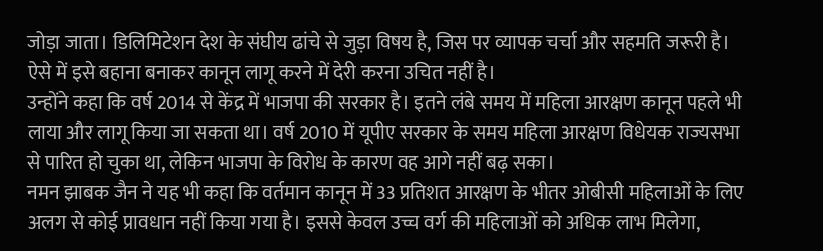जोड़ा जाता। डिलिमिटेशन देश के संघीय ढांचे से जुड़ा विषय है, जिस पर व्यापक चर्चा और सहमति जरूरी है। ऐसे में इसे बहाना बनाकर कानून लागू करने में देरी करना उचित नहीं है।
उन्होंने कहा कि वर्ष 2014 से केंद्र में भाजपा की सरकार है। इतने लंबे समय में महिला आरक्षण कानून पहले भी लाया और लागू किया जा सकता था। वर्ष 2010 में यूपीए सरकार के समय महिला आरक्षण विधेयक राज्यसभा से पारित हो चुका था, लेकिन भाजपा के विरोध के कारण वह आगे नहीं बढ़ सका।
नमन झाबक जैन ने यह भी कहा कि वर्तमान कानून में 33 प्रतिशत आरक्षण के भीतर ओबीसी महिलाओं के लिए अलग से कोई प्रावधान नहीं किया गया है। इससे केवल उच्च वर्ग की महिलाओं को अधिक लाभ मिलेगा,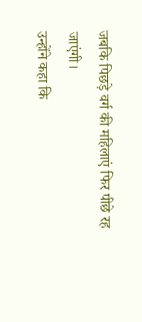जबकि पिछड़े वर्ग की महिलाएं फिर पीछे रह जाएंगी।
उन्होंने कहा कि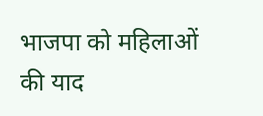भाजपा को महिलाओं की याद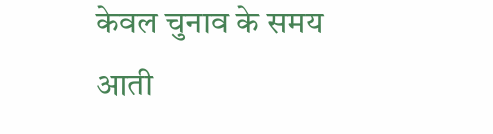केवल चुनाव के समय आती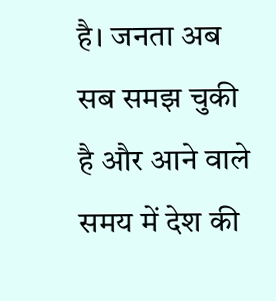है। जनता अब सब समझ चुकी है और आने वाले समय में देश की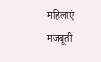महिलाएं मजबूती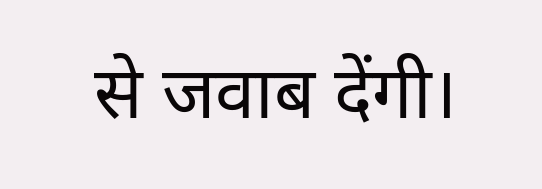से जवाब देंगी।